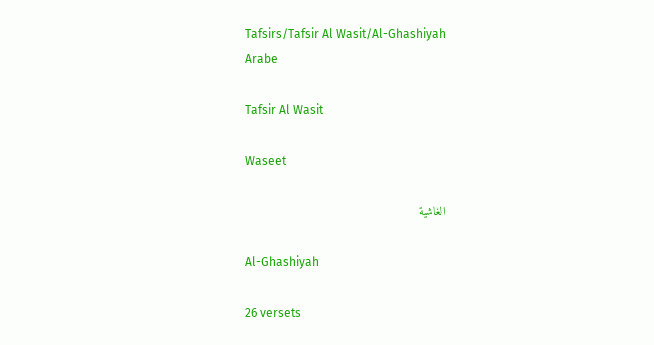Tafsirs/Tafsir Al Wasit/Al-Ghashiyah
Arabe

Tafsir Al Wasit

Waseet

الغاشية

Al-Ghashiyah

26 versets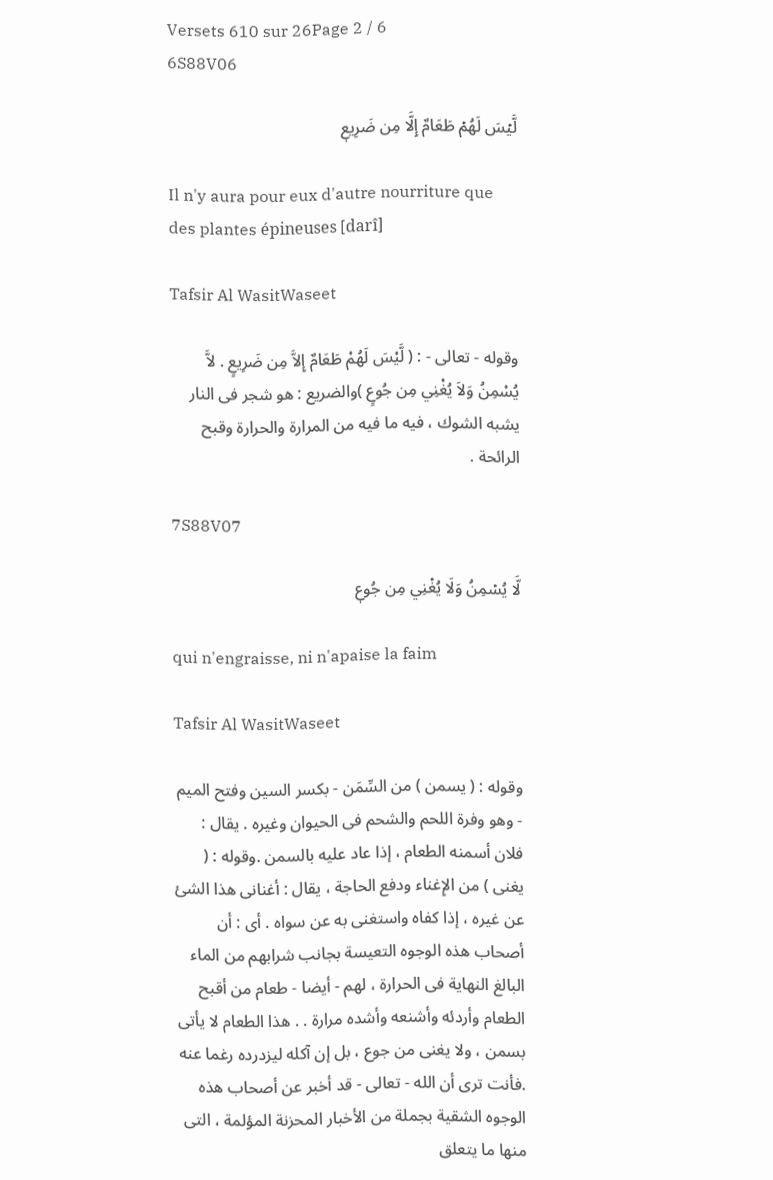Versets 610 sur 26Page 2 / 6
6S88V06

لَّيۡسَ لَهُمۡ طَعَامٌ إِلَّا مِن ضَرِيعٖ

Il n'y aura pour eux d'autre nourriture que des plantes épineuses [darî]

Tafsir Al WasitWaseet

وقوله - تعالى - : ( لَّيْسَ لَهُمْ طَعَامٌ إِلاَّ مِن ضَرِيعٍ . لاَّ يُسْمِنُ وَلاَ يُغْنِي مِن جُوعٍ )والضريع : هو شجر فى النار يشبه الشوك ، فيه ما فيه من المرارة والحرارة وقبح الرائحة .

7S88V07

لَّا يُسۡمِنُ وَلَا يُغۡنِي مِن جُوعٖ

qui n'engraisse, ni n'apaise la faim

Tafsir Al WasitWaseet

وقوله : ( يسمن ) من السِّمَن - بكسر السين وفتح الميم - وهو وفرة اللحم والشحم فى الحيوان وغيره . يقال : فلان أسمنه الطعام ، إذا عاد عليه بالسمن .وقوله : ( يغنى ) من الإِغناء ودفع الحاجة ، يقال : أغنانى هذا الشئ عن غيره ، إذا كفاه واستغنى به عن سواه . أى : أن أصحاب هذه الوجوه التعيسة بجانب شرابهم من الماء البالغ النهاية فى الحرارة ، لهم - أيضا - طعام من أقبح الطعام وأردئه وأشنعه وأشده مرارة . . هذا الطعام لا يأتى بسمن ، ولا يغنى من جوع ، بل إن آكله ليزدرده رغما عنه .فأنت ترى أن الله - تعالى - قد أخبر عن أصحاب هذه الوجوه الشقية بجملة من الأخبار المحزنة المؤلمة ، التى منها ما يتعلق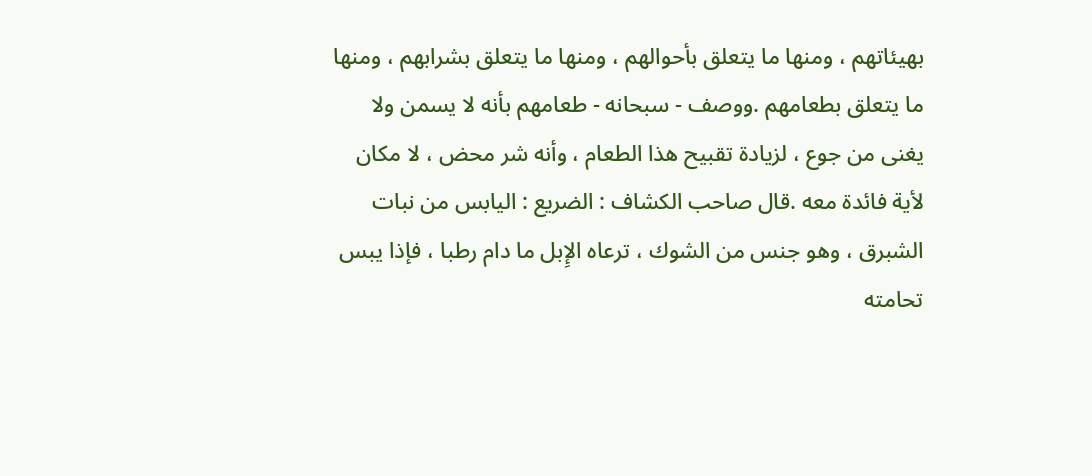بهيئاتهم ، ومنها ما يتعلق بأحوالهم ، ومنها ما يتعلق بشرابهم ، ومنها ما يتعلق بطعامهم .ووصف - سبحانه - طعامهم بأنه لا يسمن ولا يغنى من جوع ، لزيادة تقبيح هذا الطعام ، وأنه شر محض ، لا مكان لأية فائدة معه .قال صاحب الكشاف : الضريع : اليابس من نبات الشبرق ، وهو جنس من الشوك ، ترعاه الإِبل ما دام رطبا ، فإذا يبس تحامته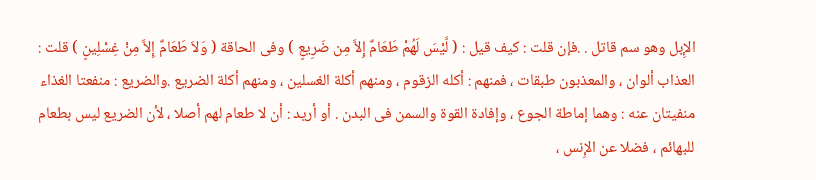الإِبل وهو سم قاتل . .فإن قلت : كيف قيل : ( لَّيْسَ لَهُمْ طَعَامٌ إِلاَّ مِن ضَرِيعٍ ) وفى الحاقة ( وَلاَ طَعَامٌ إِلاَّ مِنْ غِسْلِينٍ ) قلت : العذاب ألوان ، والمعذبون طبقات ، فمنهم : أكله الزقوم ، ومنهم أكلة الغسلين ، ومنهم أكلة الضريع .والضريع : منفعتا الغذاء منفيتان عنه : وهما إماطة الجوع ، وإفادة القوة والسمن فى البدن . أو أريد : أن لا طعام لهم أصلا ، لأن الضريع ليس بطعام للبهائم ، فضلا عن الإِنس ،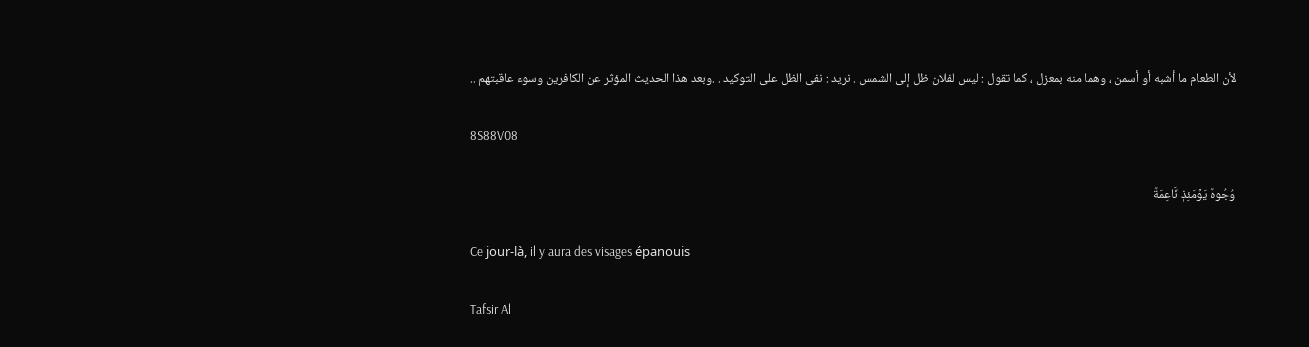لأن الطعام ما أشبه أو أسمن ، وهما منه بمعزل ، كما تقول : ليس لفلان ظل إلى الشمس . نريد : نفى الظل على التوكيد . .وبعد هذا الحديث المؤثر عن الكافرين وسوء عاقبتهم ..

8S88V08

وُجُوهٞ يَوۡمَئِذٖ نَّاعِمَةٞ

Ce jour-là, il y aura des visages épanouis

Tafsir Al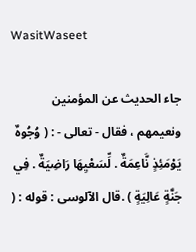WasitWaseet

جاء الحديث عن المؤمنين ونعيمهم ، فقال - تعالى - : ( وُجُوهٌ يَوْمَئِذٍ نَّاعِمَةٌ . لِّسَعْيِهَا رَاضِيَةٌ . فِي جَنَّةٍ عَالِيَةٍ ) .قال الآلوسى : قوله : (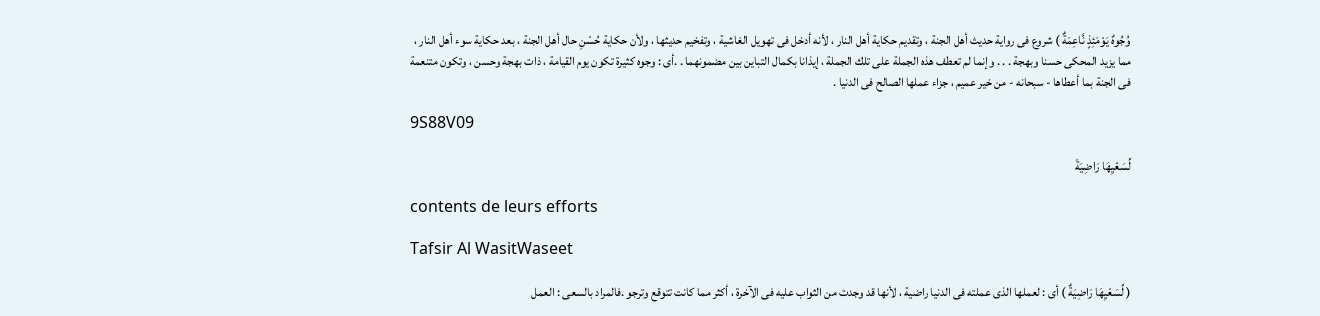وُجُوهٌ يَوْمَئِذٍ نَّاعِمَةٌ ) شروع فى رواية حديث أهل الجنة ، وتقديم حكاية أهل النار ، لأنه أدخل فى تهويل الغاشية ، وتفخيم حديثها ، ولأن حكاية حُسْنِ حال أهل الجنة ، بعد حكاية سوء أهل النار ، مما يزيد المحكى حسنا وبهجة . . . وإنما لم تعطف هذه الجملة على تلك الجملة ، إيذانا بكمال التباين بين مضمونهما . .أى : وجوه كثيرة تكون يوم القيامة ، ذات بهجة وحسن ، وتكون متنعمة فى الجنة بما أعطاها - سبحانه - من خير عميم ، جزاء عملها الصالح فى الدنيا .

9S88V09

لِّسَعۡيِهَا رَاضِيَةٞ

contents de leurs efforts

Tafsir Al WasitWaseet

( لِّسَعْيِهَا رَاضِيَةٌ ) أى : لعملها الذى عملته فى الدنيا راضية ، لأنها قد وجدت من الثواب عليه فى الآخرة ، أكثر مما كانت تتوقع وترجو .فالمراد بالسعى : العمل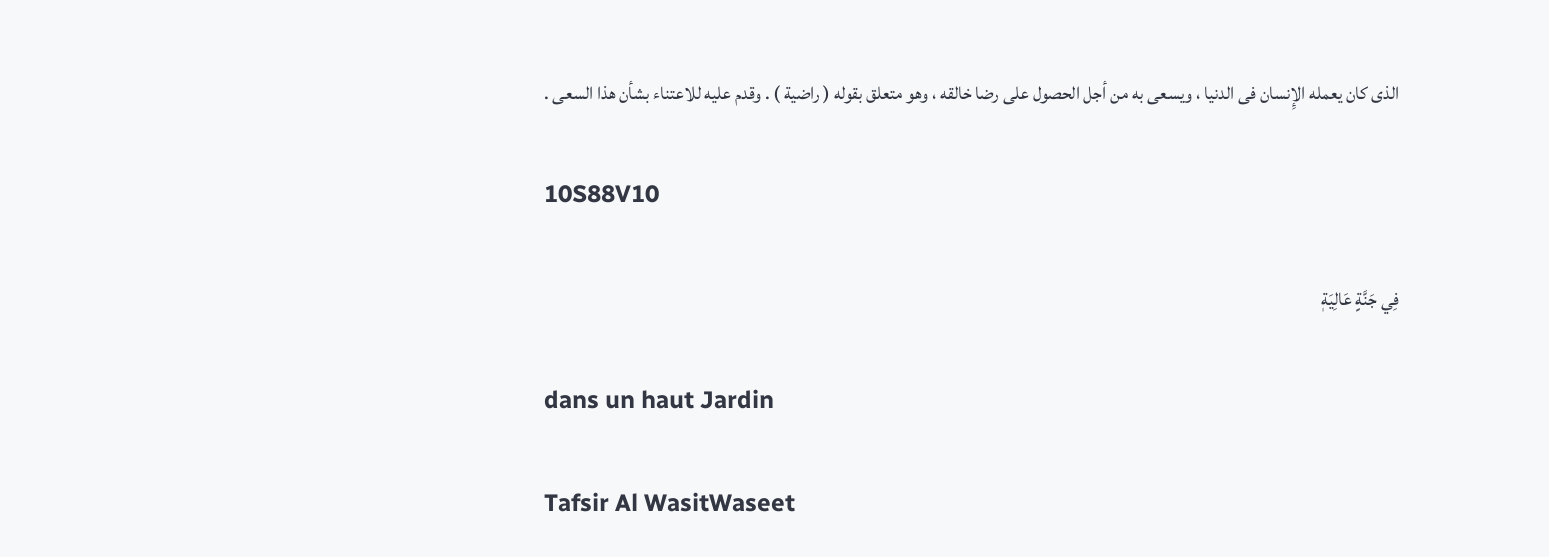الذى كان يعمله الإِنسان فى الدنيا ، ويسعى به من أجل الحصول على رضا خالقه ، وهو متعلق بقوله ( راضية ) . وقدم عليه للاعتناء بشأن هذا السعى .

10S88V10

فِي جَنَّةٍ عَالِيَةٖ

dans un haut Jardin

Tafsir Al WasitWaseet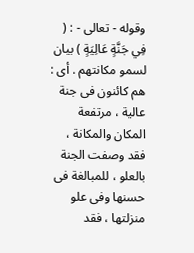وقوله - تعالى - : ( فِي جَنَّةٍ عَالِيَةٍ ) بيان لسمو مكانتهم . أى : هم كائنون فى جنة عالية ، مرتفعة المكان والمكانة ، فقد وصفت الجنة بالعلو ، للمبالغة فى حسنها وفى علو منزلتها ، فقد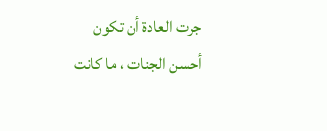جرت العادة أن تكون أحسن الجنات ، ما كانت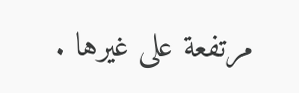مرتفعة على غيرها .